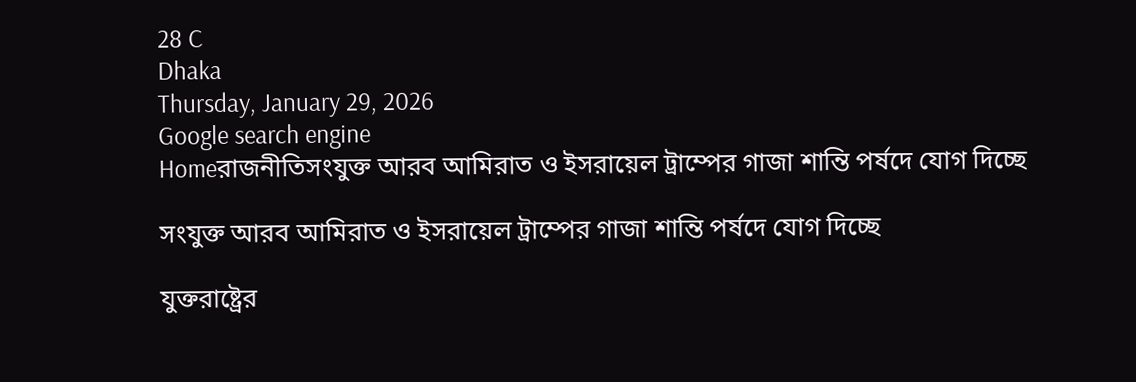28 C
Dhaka
Thursday, January 29, 2026
Google search engine
Homeরাজনীতিসংযুক্ত আরব আমিরাত ও ইসরায়েল ট্রাম্পের গাজা শান্তি পর্ষদে যোগ দিচ্ছে

সংযুক্ত আরব আমিরাত ও ইসরায়েল ট্রাম্পের গাজা শান্তি পর্ষদে যোগ দিচ্ছে

যুক্তরাষ্ট্রের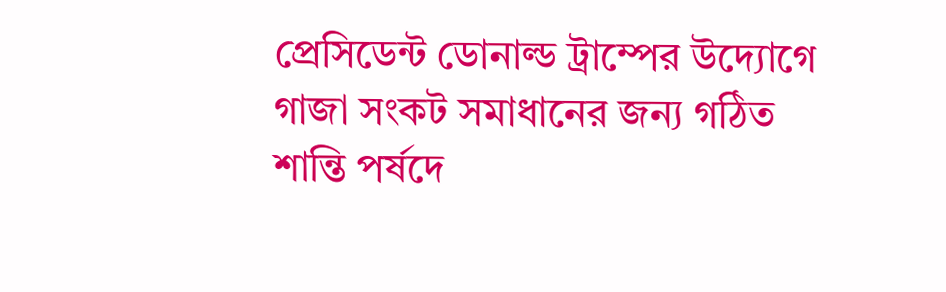প্রেসিডেন্ট ডোনাল্ড ট্রাম্পের উদ্যোগে গাজা সংকট সমাধানের জন্য গঠিত শান্তি পর্ষদে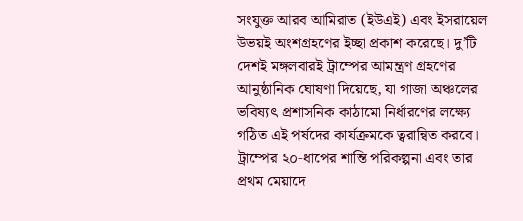সংযুক্ত আরব আমিরাত (ইউএই) এবং ইসরায়েল উভয়ই অংশগ্রহণের ইচ্ছা প্রকাশ করেছে। দু’টি দেশই মঙ্গলবারই ট্রাম্পের আমন্ত্রণ গ্রহণের আনুষ্ঠানিক ঘোষণা দিয়েছে, যা গাজা অঞ্চলের ভবিষ্যৎ প্রশাসনিক কাঠামো নির্ধারণের লক্ষ্যে গঠিত এই পর্ষদের কার্যক্রমকে ত্বরান্বিত করবে। ট্রাম্পের ২০‑ধাপের শান্তি পরিকল্পনা এবং তার প্রথম মেয়াদে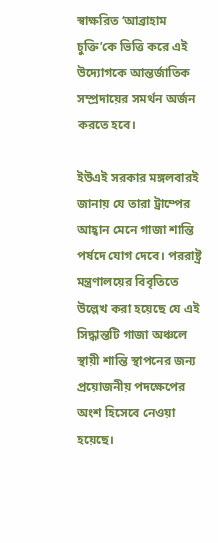স্বাক্ষরিত ‘আব্রাহাম চুক্তি’কে ভিত্তি করে এই উদ্যোগকে আন্তর্জাতিক সম্প্রদায়ের সমর্থন অর্জন করতে হবে।

ইউএই সরকার মঙ্গলবারই জানায় যে তারা ট্রাম্পের আহ্বান মেনে গাজা শান্তি পর্ষদে যোগ দেবে। পররাষ্ট্র মন্ত্রণালয়ের বিবৃতিতে উল্লেখ করা হয়েছে যে এই সিদ্ধান্তটি গাজা অঞ্চলে স্থায়ী শান্তি স্থাপনের জন্য প্রয়োজনীয় পদক্ষেপের অংশ হিসেবে নেওয়া হয়েছে।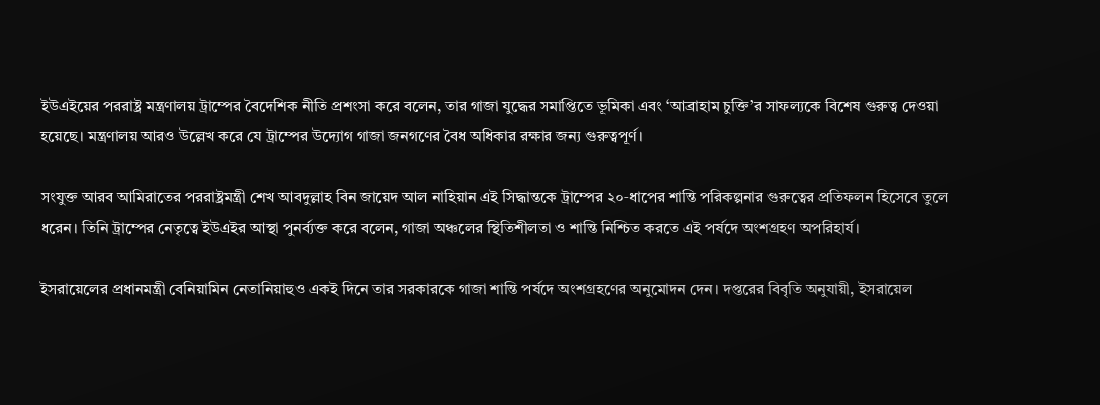ইউএইয়ের পররাষ্ট্র মন্ত্রণালয় ট্রাম্পের বৈদেশিক নীতি প্রশংসা করে বলেন, তার গাজা যুদ্ধের সমাপ্তিতে ভূমিকা এবং ‘আব্রাহাম চুক্তি’র সাফল্যকে বিশেষ গুরুত্ব দেওয়া হয়েছে। মন্ত্রণালয় আরও উল্লেখ করে যে ট্রাম্পের উদ্যোগ গাজা জনগণের বৈধ অধিকার রক্ষার জন্য গুরুত্বপূর্ণ।

সংযুক্ত আরব আমিরাতের পররাষ্ট্রমন্ত্রী শেখ আবদুল্লাহ বিন জায়েদ আল নাহিয়ান এই সিদ্ধান্তকে ট্রাম্পের ২০‑ধাপের শান্তি পরিকল্পনার গুরুত্বের প্রতিফলন হিসেবে তুলে ধরেন। তিনি ট্রাম্পের নেতৃত্বে ইউএইর আস্থা পুনর্ব্যক্ত করে বলেন, গাজা অঞ্চলের স্থিতিশীলতা ও শান্তি নিশ্চিত করতে এই পর্ষদে অংশগ্রহণ অপরিহার্য।

ইসরায়েলের প্রধানমন্ত্রী বেনিয়ামিন নেতানিয়াহুও একই দিনে তার সরকারকে গাজা শান্তি পর্ষদে অংশগ্রহণের অনুমোদন দেন। দপ্তরের বিবৃতি অনুযায়ী, ইসরায়েল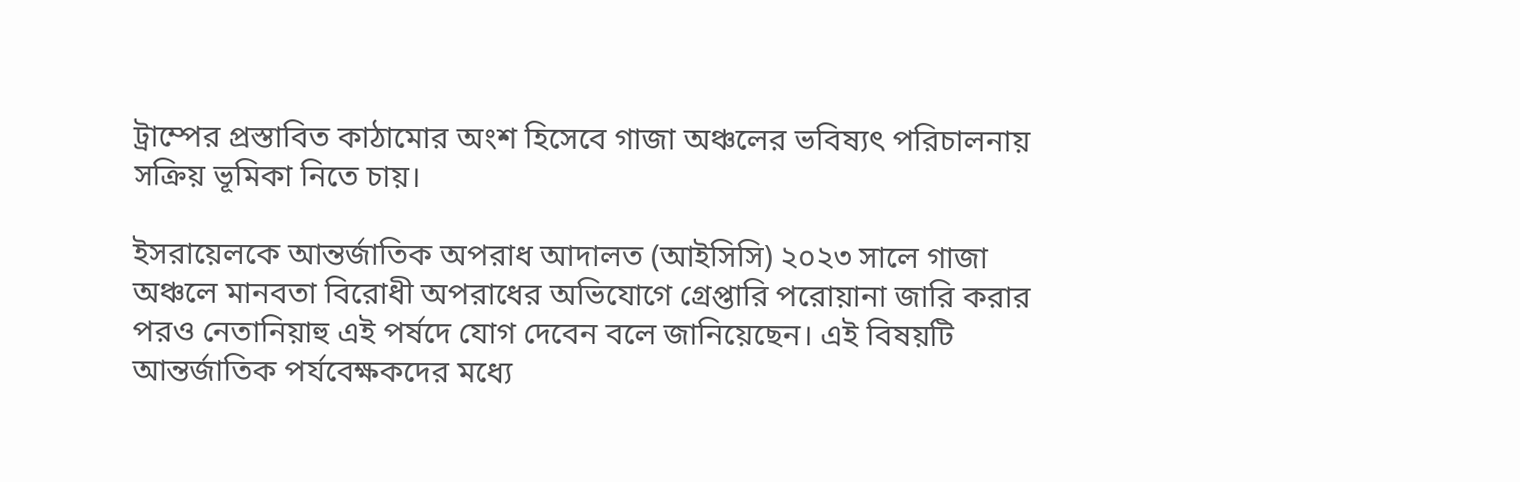ট্রাম্পের প্রস্তাবিত কাঠামোর অংশ হিসেবে গাজা অঞ্চলের ভবিষ্যৎ পরিচালনায় সক্রিয় ভূমিকা নিতে চায়।

ইসরায়েলকে আন্তর্জাতিক অপরাধ আদালত (আইসিসি) ২০২৩ সালে গাজা অঞ্চলে মানবতা বিরোধী অপরাধের অভিযোগে গ্রেপ্তারি পরোয়ানা জারি করার পরও নেতানিয়াহু এই পর্ষদে যোগ দেবেন বলে জানিয়েছেন। এই বিষয়টি আন্তর্জাতিক পর্যবেক্ষকদের মধ্যে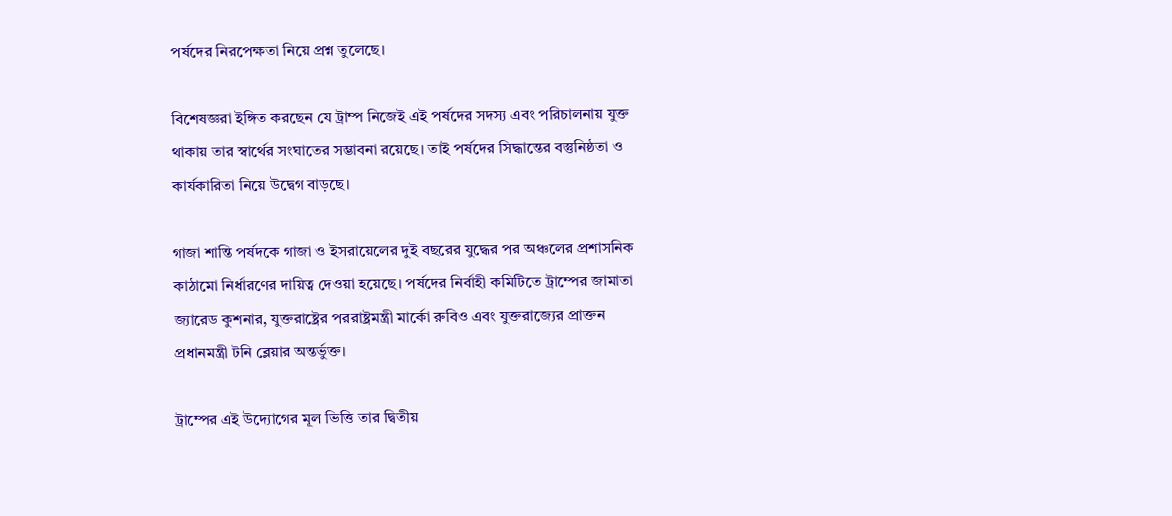পর্ষদের নিরপেক্ষতা নিয়ে প্রশ্ন তুলেছে।

বিশেষজ্ঞরা ইঙ্গিত করছেন যে ট্রাম্প নিজেই এই পর্ষদের সদস্য এবং পরিচালনায় যুক্ত থাকায় তার স্বার্থের সংঘাতের সম্ভাবনা রয়েছে। তাই পর্ষদের সিদ্ধান্তের বস্তুনিষ্ঠতা ও কার্যকারিতা নিয়ে উদ্বেগ বাড়ছে।

গাজা শান্তি পর্ষদকে গাজা ও ইসরায়েলের দুই বছরের যুদ্ধের পর অঞ্চলের প্রশাসনিক কাঠামো নির্ধারণের দায়িত্ব দেওয়া হয়েছে। পর্ষদের নির্বাহী কমিটিতে ট্রাম্পের জামাতা জ্যারেড কুশনার, যুক্তরাষ্ট্রের পররাষ্ট্রমন্ত্রী মার্কো রুবিও এবং যুক্তরাজ্যের প্রাক্তন প্রধানমন্ত্রী টনি ব্লেয়ার অন্তর্ভুক্ত।

ট্রাম্পের এই উদ্যোগের মূল ভিত্তি তার দ্বিতীয়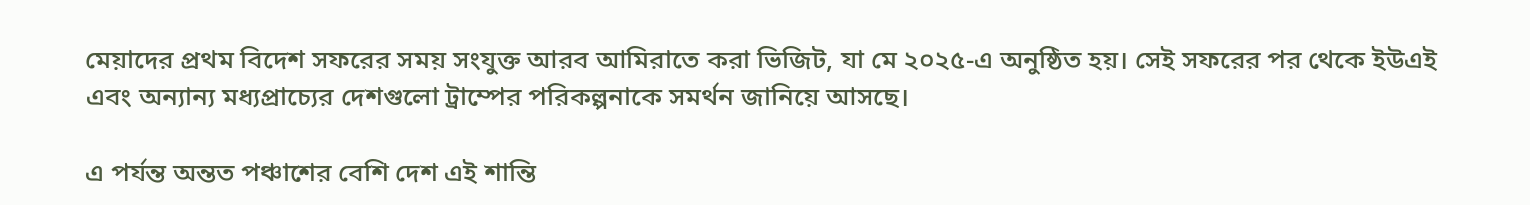মেয়াদের প্রথম বিদেশ সফরের সময় সংযুক্ত আরব আমিরাতে করা ভিজিট, যা মে ২০২৫-এ অনুষ্ঠিত হয়। সেই সফরের পর থেকে ইউএই এবং অন্যান্য মধ্যপ্রাচ্যের দেশগুলো ট্রাম্পের পরিকল্পনাকে সমর্থন জানিয়ে আসছে।

এ পর্যন্ত অন্তত পঞ্চাশের বেশি দেশ এই শান্তি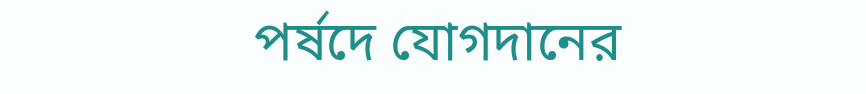পর্ষদে যোগদানের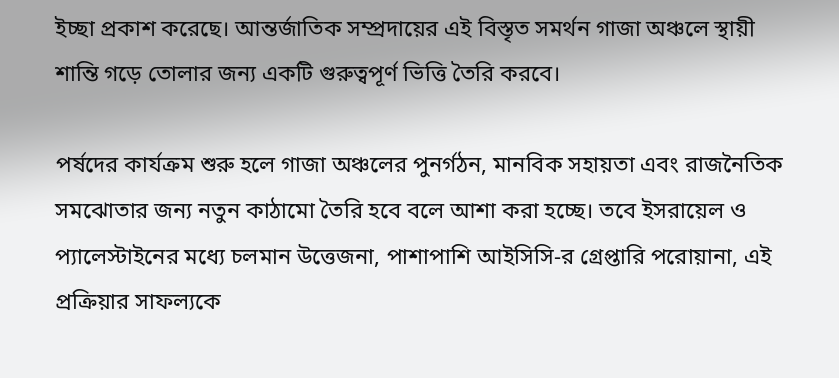ইচ্ছা প্রকাশ করেছে। আন্তর্জাতিক সম্প্রদায়ের এই বিস্তৃত সমর্থন গাজা অঞ্চলে স্থায়ী শান্তি গড়ে তোলার জন্য একটি গুরুত্বপূর্ণ ভিত্তি তৈরি করবে।

পর্ষদের কার্যক্রম শুরু হলে গাজা অঞ্চলের পুনর্গঠন, মানবিক সহায়তা এবং রাজনৈতিক সমঝোতার জন্য নতুন কাঠামো তৈরি হবে বলে আশা করা হচ্ছে। তবে ইসরায়েল ও প্যালেস্টাইনের মধ্যে চলমান উত্তেজনা, পাশাপাশি আইসিসি-র গ্রেপ্তারি পরোয়ানা, এই প্রক্রিয়ার সাফল্যকে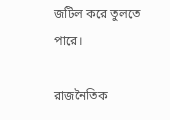জটিল করে তুলতে পারে।

রাজনৈতিক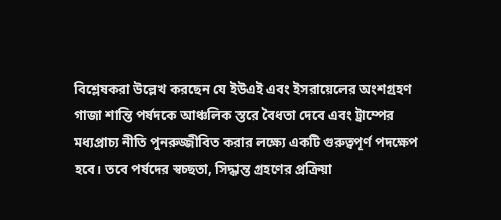বিশ্লেষকরা উল্লেখ করছেন যে ইউএই এবং ইসরায়েলের অংশগ্রহণ গাজা শান্তি পর্ষদকে আঞ্চলিক স্তরে বৈধতা দেবে এবং ট্রাম্পের মধ্যপ্রাচ্য নীতি পুনরুজ্জীবিত করার লক্ষ্যে একটি গুরুত্বপূর্ণ পদক্ষেপ হবে। তবে পর্ষদের স্বচ্ছতা, সিদ্ধান্ত গ্রহণের প্রক্রিয়া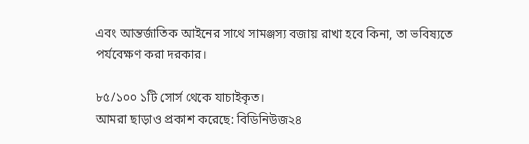এবং আন্তর্জাতিক আইনের সাথে সামঞ্জস্য বজায় রাখা হবে কিনা, তা ভবিষ্যতে পর্যবেক্ষণ করা দরকার।

৮৫/১০০ ১টি সোর্স থেকে যাচাইকৃত।
আমরা ছাড়াও প্রকাশ করেছে: বিডিনিউজ২৪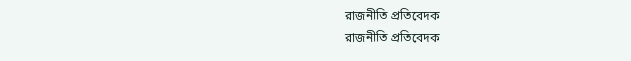রাজনীতি প্রতিবেদক
রাজনীতি প্রতিবেদক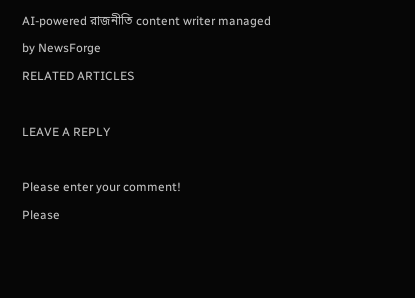AI-powered রাজনীতি content writer managed by NewsForge
RELATED ARTICLES

LEAVE A REPLY

Please enter your comment!
Please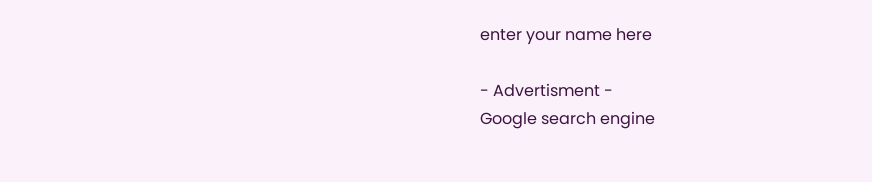enter your name here

- Advertisment -
Google search engine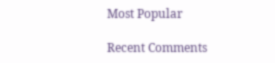Most Popular

Recent Comments